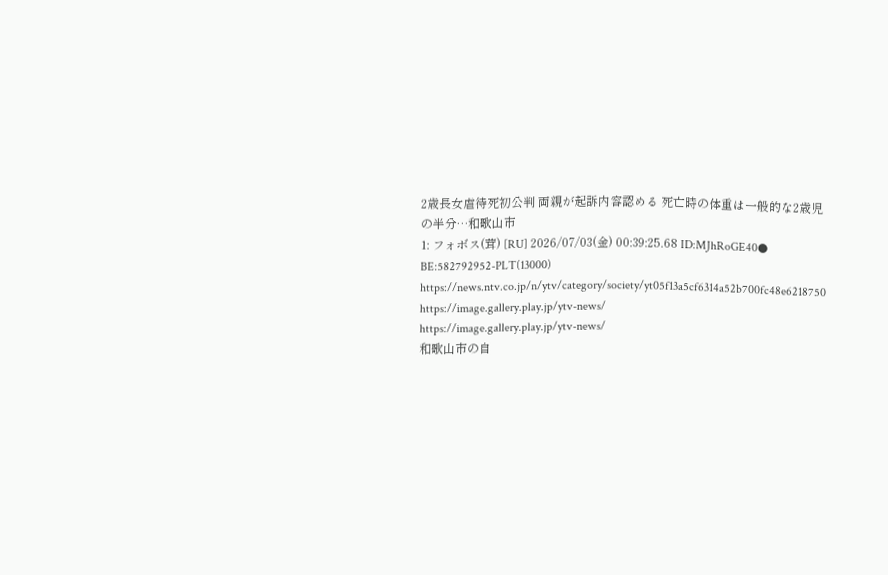2歳長女虐待死初公判 両親が起訴内容認める 死亡時の体重は一般的な2歳児の半分…和歌山市
1: フォボス(茸) [RU] 2026/07/03(金) 00:39:25.68 ID:MJhRoGE40● BE:582792952-PLT(13000)
https://news.ntv.co.jp/n/ytv/category/society/yt05f13a5cf6314a52b700fc48e6218750
https://image.gallery.play.jp/ytv-news/
https://image.gallery.play.jp/ytv-news/
和歌山市の自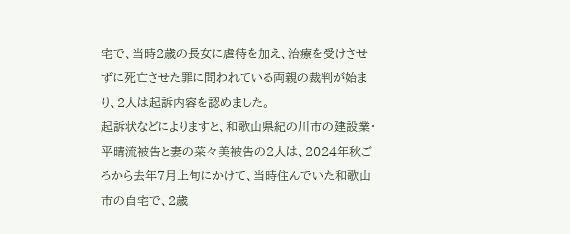宅で、当時2歳の長女に虐待を加え、治療を受けさせずに死亡させた罪に問われている両親の裁判が始まり、2人は起訴内容を認めました。
起訴状などによりますと、和歌山県紀の川市の建設業・平晴流被告と妻の菜々美被告の2人は、2024年秋ごろから去年7月上旬にかけて、当時住んでいた和歌山市の自宅で、2歳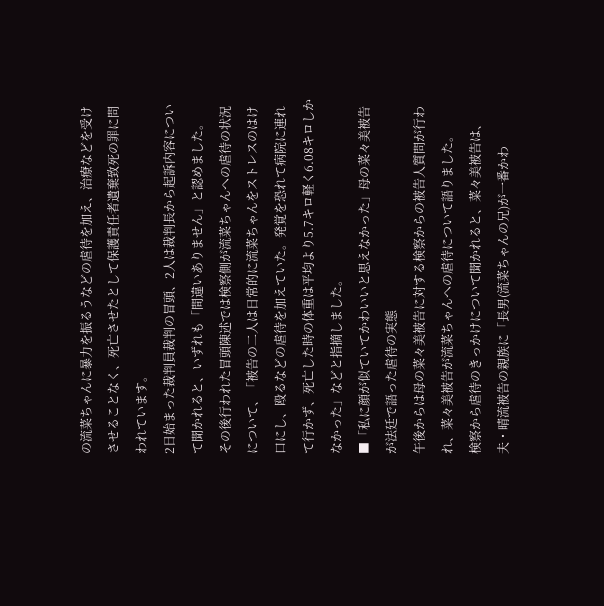の流菜ちゃんに暴力を振るうなどの虐待を加え、治療などを受けさせることなく、死亡させたとして保護責任者遺棄致死の罪に問われています。
2日始まった裁判員裁判の冒頭、2人は裁判長から起訴内容について聞かれると、いずれも「間違いありません」と認めました。
その後行われた冒頭陳述では検察側が流菜ちゃんへの虐待の状況について、「被告の二人は日常的に流菜ちゃんをストレスのはけ口にし、殴るなどの虐待を加えていた。発覚を恐れて病院に連れて行かず、死亡した時の体重は平均より5.7キロ軽く6.08キロしかなかった」などと指摘しました。
■「私に顔が似ていてかわいいと思えなかった」母の菜々美被告が法廷で語った虐待の実態
午後からは母の菜々美被告に対する検察からの被告人質問が行われ、菜々美被告が流菜ちゃんへの虐待について語りました。
検察から虐待のきっかけについて聞かれると、菜々美被告は、夫・晴流被告の親族に「長男(流菜ちゃんの兄)が一番かわ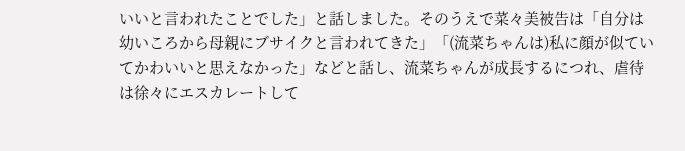いいと言われたことでした」と話しました。そのうえで菜々美被告は「自分は幼いころから母親にブサイクと言われてきた」「(流菜ちゃんは)私に顔が似ていてかわいいと思えなかった」などと話し、流菜ちゃんが成長するにつれ、虐待は徐々にエスカレートして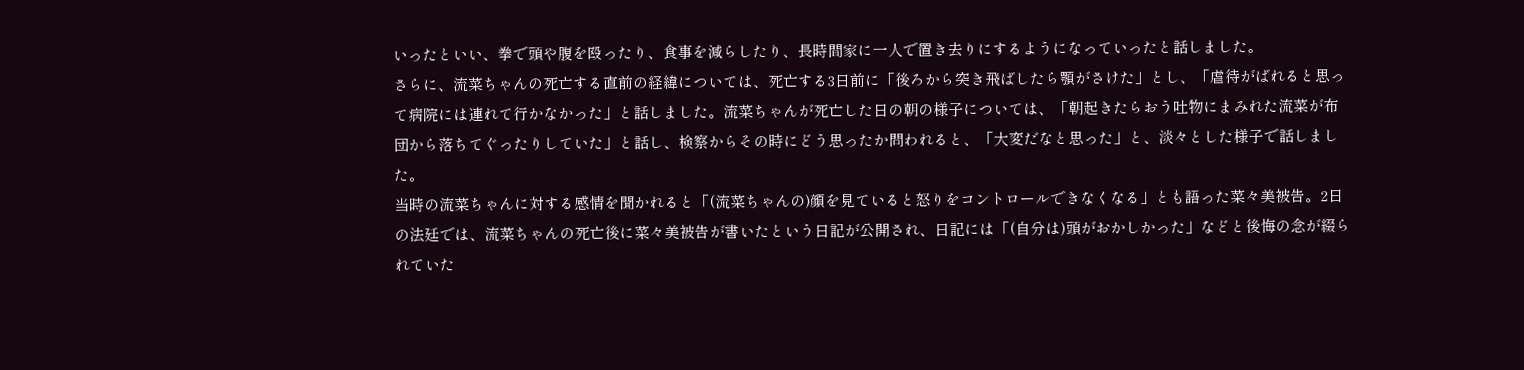いったといい、拳で頭や腹を殴ったり、食事を減らしたり、長時間家に一人で置き去りにするようになっていったと話しました。
さらに、流菜ちゃんの死亡する直前の経緯については、死亡する3日前に「後ろから突き飛ばしたら顎がさけた」とし、「虐待がばれると思って病院には連れて行かなかった」と話しました。流菜ちゃんが死亡した日の朝の様子については、「朝起きたらおう吐物にまみれた流菜が布団から落ちてぐったりしていた」と話し、検察からその時にどう思ったか問われると、「大変だなと思った」と、淡々とした様子で話しました。
当時の流菜ちゃんに対する感情を聞かれると「(流菜ちゃんの)顔を見ていると怒りをコントロールできなくなる」とも語った菜々美被告。2日の法廷では、流菜ちゃんの死亡後に菜々美被告が書いたという日記が公開され、日記には「(自分は)頭がおかしかった」などと後悔の念が綴られていた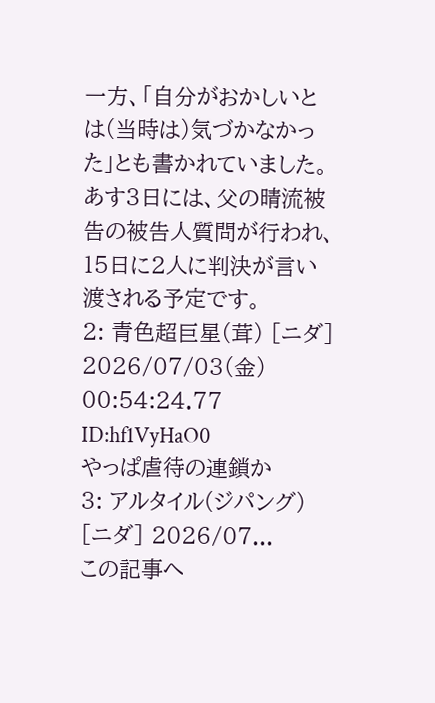一方、「自分がおかしいとは(当時は)気づかなかった」とも書かれていました。
あす3日には、父の晴流被告の被告人質問が行われ、15日に2人に判決が言い渡される予定です。
2: 青色超巨星(茸) [ニダ] 2026/07/03(金) 00:54:24.77 ID:hf1VyHaO0
やっぱ虐待の連鎖か
3: アルタイル(ジパング) [ニダ] 2026/07...
この記事へ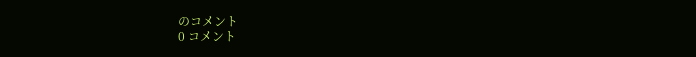のコメント
0 コメント